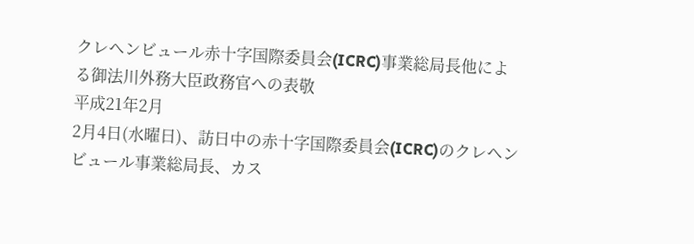クレヘンビュール赤十字国際委員会(ICRC)事業総局長他による御法川外務大臣政務官への表敬
平成21年2月
2月4日(水曜日)、訪日中の赤十字国際委員会(ICRC)のクレヘンビュール事業総局長、カス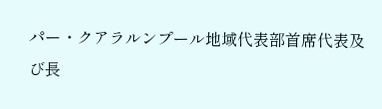パー・クアラルンプール地域代表部首席代表及び長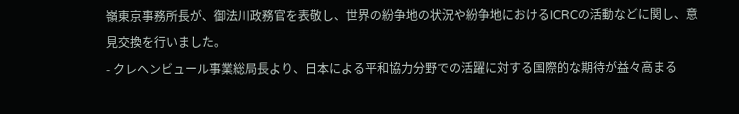嶺東京事務所長が、御法川政務官を表敬し、世界の紛争地の状況や紛争地におけるICRCの活動などに関し、意見交換を行いました。
- クレヘンビュール事業総局長より、日本による平和協力分野での活躍に対する国際的な期待が益々高まる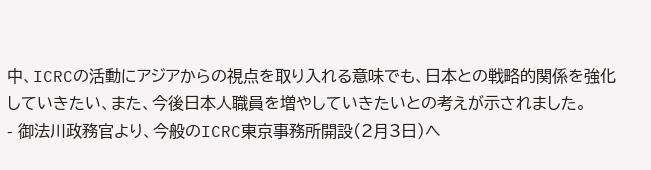中、ICRCの活動にアジアからの視点を取り入れる意味でも、日本との戦略的関係を強化していきたい、また、今後日本人職員を増やしていきたいとの考えが示されました。
- 御法川政務官より、今般のICRC東京事務所開設(2月3日)へ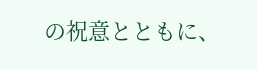の祝意とともに、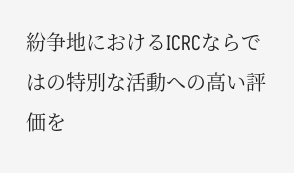紛争地におけるICRCならではの特別な活動への高い評価を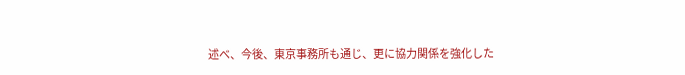述べ、今後、東京事務所も通じ、更に協力関係を強化した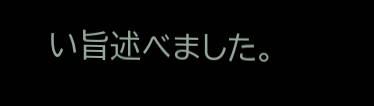い旨述べました。